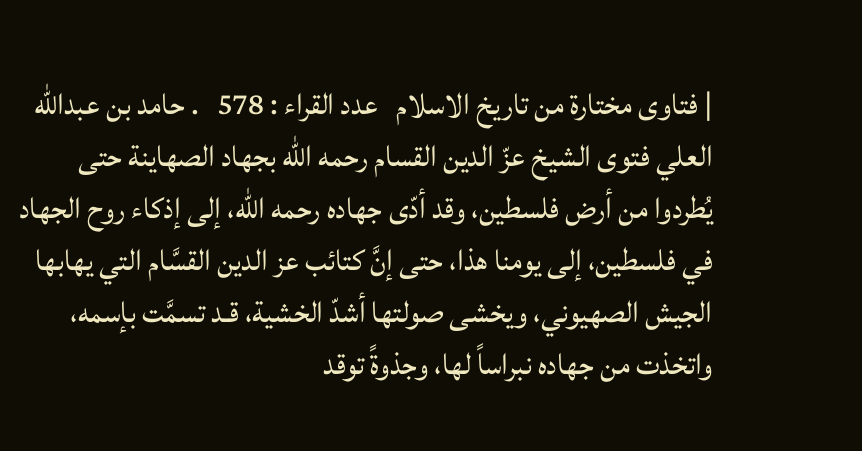| فتاوى مختارة من تاريخ الاسلام   عدد القراء : 578   . حامد بن عبدالله العلي فتوى الشيخ عزّ الدين القسام رحمه الله بجهاد الصهاينة حتى يُطردوا من أرض فلسطين، وقد أدّى جهاده رحمه الله، إلى إذكاء روح الجهاد في فلسطين، إلى يومنا هذا، حتى إنَّ كتائب عز الدين القسَّام التي يهابها الجيش الصهيوني، ويخشى صولتها أشدّ الخشية، قـد تسمَّت بإسمه، واتخذت من جهاده نبراساً لها، وجذوةً توقد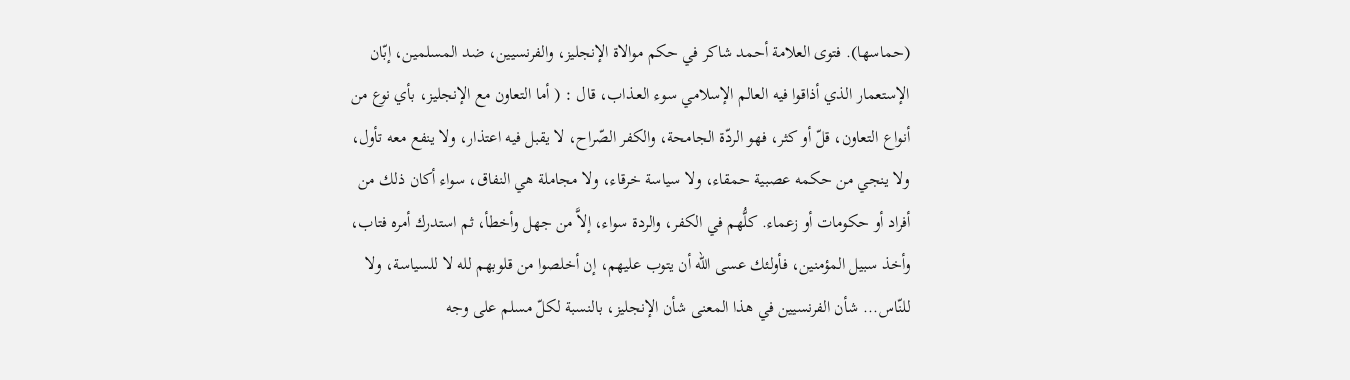(حماسها). فتوى العلامة أحمد شاكر في حكم موالاة الإنجليز، والفرنسيين، ضد المسلمين، إبّان الإستعمار الذي أذاقوا فيه العالم الإسلامي سوء العـذاب، قال : ( أما التعاون مع الإنجليز، بأي نوع من أنواع التعاون، قلّ أو كثر، فهو الردّة الجامحة، والكفر الصّراح، لا يقبل فيه اعتذار، ولا ينفع معه تأول، ولا ينجي من حكمه عصبية حمقاء، ولا سياسة خرقاء، ولا مجاملة هي النفاق، سواء أكان ذلك من أفراد أو حكومات أو زعماء. كلُّهم في الكفر، والردة سواء، إلاَّ من جهل وأخطأ، ثم استدرك أمره فتاب، وأخذ سبيل المؤمنين، فأولئك عسى الله أن يتوب عليهم، إن أخلصوا من قلوبهم لله لا للسياسة، ولا للنّاس... شأن الفرنسيين في هذا المعنى شأن الإنجليز، بالنسبة لكلّ مسلم على وجه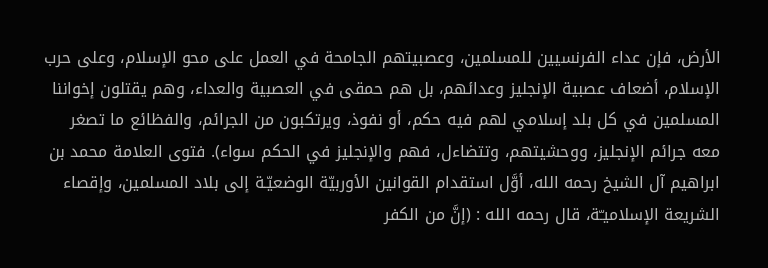الأرض، فإن عداء الفرنسيين للمسلمين، وعصبيتهم الجامحة في العمل على محو الإسلام، وعلى حرب الإسلام، أضعاف عصبية الإنجليز وعدائهم، بل هم حمقى في العصبية والعداء، وهم يقتلون إخواننا المسلمين في كل بلد إسلامي لهم فيه حكم، أو نفوذ، ويرتكبون من الجرائم، والفظائع ما تصغر معه جرائم الإنجليز، ووحشيتهم، وتتضاءل، فهم والإنجليز في الحكم سواء). فتوى العلامة محمد بن ابراهيم آل الشيخ رحمه الله، أوَّل استقدام القوانين الأوربيّة الوضعيّـة إلى بلاد المسلمين، وإقصاء الشريعة الإسلاميـّة، قال رحمه الله : (إنَّ من الكفر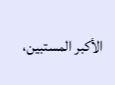الأكبر المستبين،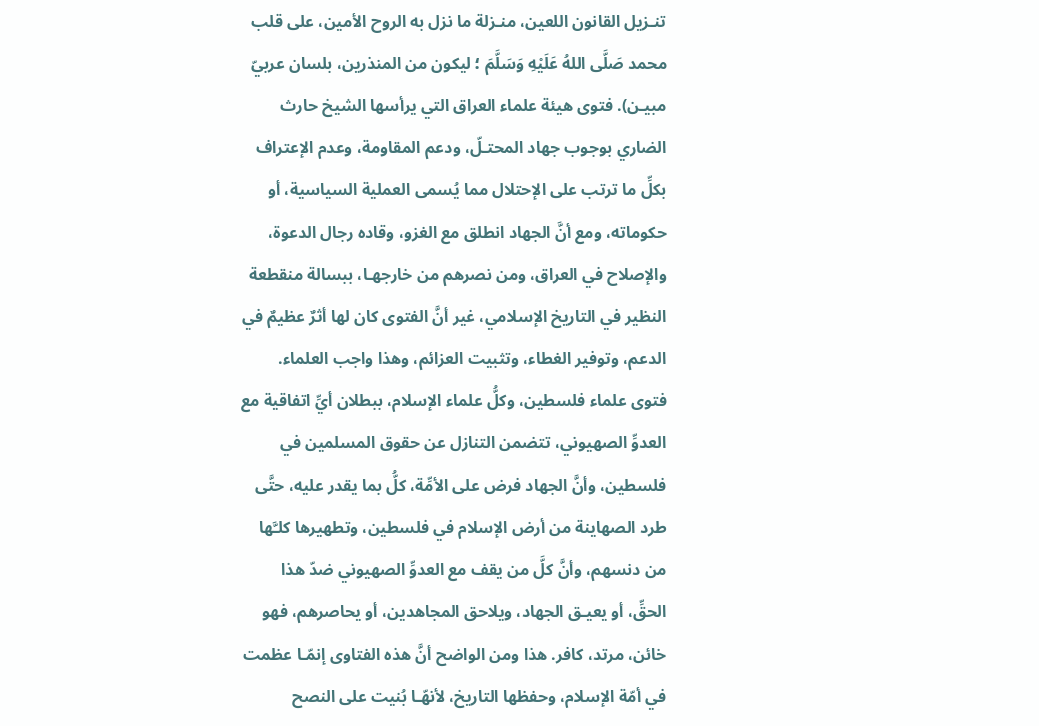تنـزيل القانون اللعين، منـزلة ما نزل به الروح الأمين، على قلب محمد صَلَّى اللهُ عَلَيْهِ وَسَلَّمَ ؛ ليكون من المنذرين، بلسان عربيّ مبيـن). فتوى هيئة علماء العراق التي يرأسها الشيخ حارث الضاري بوجوب جهاد المحتـلّ، ودعم المقاومة، وعدم الإعتراف بكلِّ ما ترتب على الإحتلال مما يُسمى العملية السياسية، أو حكوماته، ومع أنَّ الجهاد انطلق مع الغزو، وقاده رجال الدعوة، والإصلاح في العراق، ومن نصرهم من خارجهـا، ببسالة منقطعة النظير في التاريخ الإسلامي، غير أنَّ الفتوى كان لها أثرٌ عظيمٌ في الدعم، وتوفير الغطاء، وتثبيت العزائم، وهذا واجب العلماء. فتوى علماء فلسطين، وكلُّ علماء الإسلام، ببطلان أيِّ اتفاقية مع العدوِّ الصهيوني، تتضمن التنازل عن حقوق المسلمين في فلسطين، وأنَّ الجهاد فرض على الأمِّة، كلُّ بما يقدر عليه، حتَّى طرد الصهاينة من أرض الإسلام في فلسطين، وتطهيرها كلـَّها من دنسهم، وأنَّ كلَّ من يقف مع العدوِّ الصهيوني ضدّ هذا الحقِّ، أو يعيـق الجهاد، ويلاحق المجاهدين، أو يحاصرهم، فهو خائن، مرتد، كافر. هذا ومن الواضح أنَّ هذه الفتاوى إنمّـا عظمت في أمّة الإسلام، وحفظها التاريخ، لأنهّـا بُنيت على النصح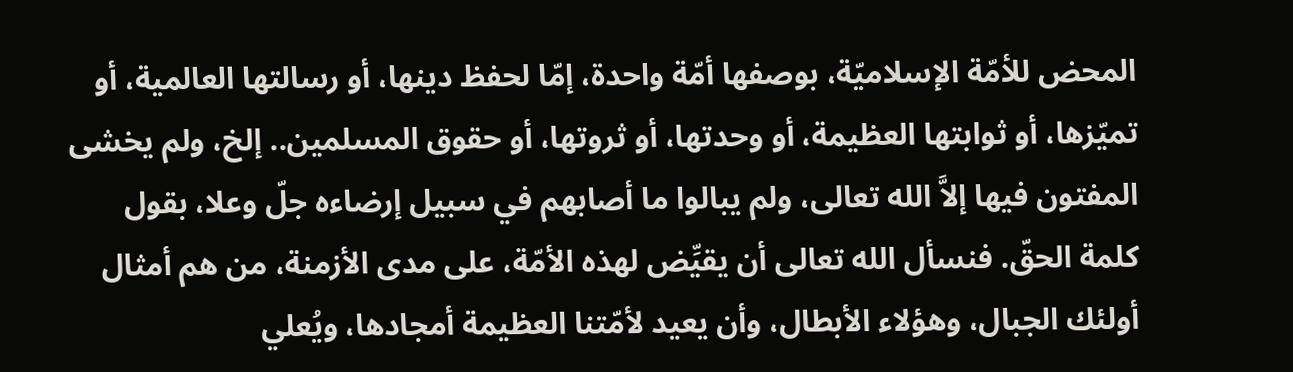المحض للأمّة الإسلاميّة، بوصفها أمّة واحدة، إمّا لحفظ دينها، أو رسالتها العالمية، أو تميّزها، أو ثوابتها العظيمة، أو وحدتها، أو ثروتها، أو حقوق المسلمين.. إلخ، ولم يخشى المفتون فيها إلاَّ الله تعالى، ولم يبالوا ما أصابهم في سبيل إرضاءه جلّ وعلا، بقول كلمة الحقّ. فنسأل الله تعالى أن يقيِّض لهذه الأمّة، على مدى الأزمنة، من هم أمثال أولئك الجبال، وهؤلاء الأبطال، وأن يعيد لأمّتنا العظيمة أمجادها، ويُعلي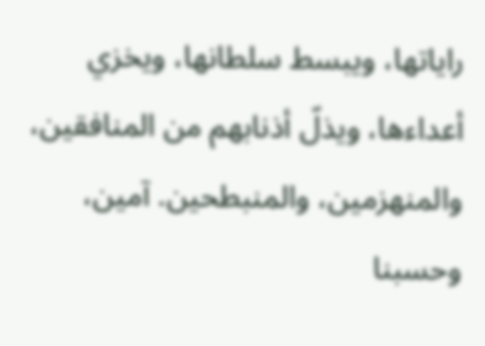راياتها، ويبسط سلطانها، ويخزي أعداءها، ويذلّ أذنابهم من المنافقين، والمنهزمين، والمنبطحين. آمين، وحسبنا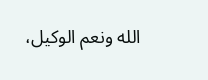الله ونعم الوكيل،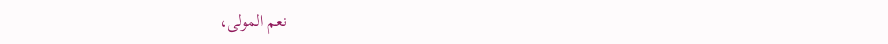نعم المولى،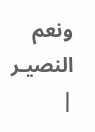ونعم النصيـر |